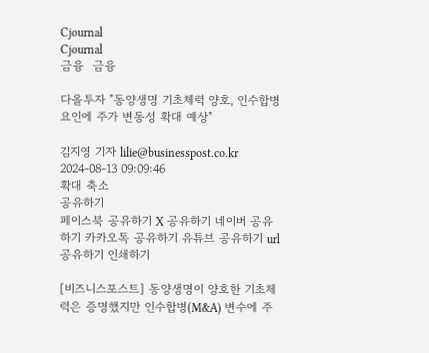Cjournal
Cjournal
금융  금융

다올투자 "동양생명 기초체력 양호, 인수합병 요인에 주가 변동성 확대 예상"

김지영 기자 lilie@businesspost.co.kr 2024-08-13 09:09:46
확대 축소
공유하기
페이스북 공유하기 X 공유하기 네이버 공유하기 카카오톡 공유하기 유튜브 공유하기 url 공유하기 인쇄하기

[비즈니스포스트] 동양생명이 양호한 기초체력은 증명했지만 인수합병(M&A) 변수에 주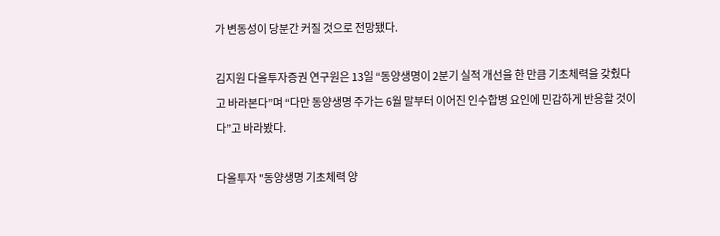가 변동성이 당분간 커질 것으로 전망됐다.

김지원 다올투자증권 연구원은 13일 “동양생명이 2분기 실적 개선을 한 만큼 기초체력을 갖췄다고 바라본다”며 “다만 동양생명 주가는 6월 말부터 이어진 인수합병 요인에 민감하게 반응할 것이다”고 바라봤다.

다올투자 "동양생명 기초체력 양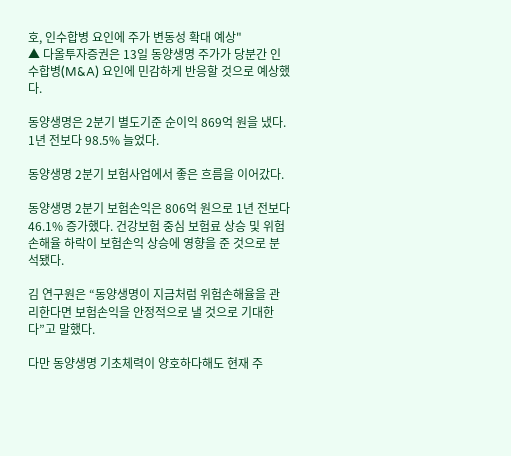호, 인수합병 요인에 주가 변동성 확대 예상"
▲ 다올투자증권은 13일 동양생명 주가가 당분간 인수합병(M&A) 요인에 민감하게 반응할 것으로 예상했다.

동양생명은 2분기 별도기준 순이익 869억 원을 냈다. 1년 전보다 98.5% 늘었다.

동양생명 2분기 보험사업에서 좋은 흐름을 이어갔다.

동양생명 2분기 보험손익은 806억 원으로 1년 전보다 46.1% 증가했다. 건강보험 중심 보험료 상승 및 위험손해율 하락이 보험손익 상승에 영향을 준 것으로 분석됐다.

김 연구원은 “동양생명이 지금처럼 위험손해율을 관리한다면 보험손익을 안정적으로 낼 것으로 기대한다”고 말했다.

다만 동양생명 기초체력이 양호하다해도 현재 주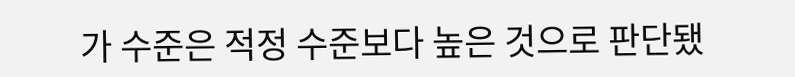가 수준은 적정 수준보다 높은 것으로 판단됐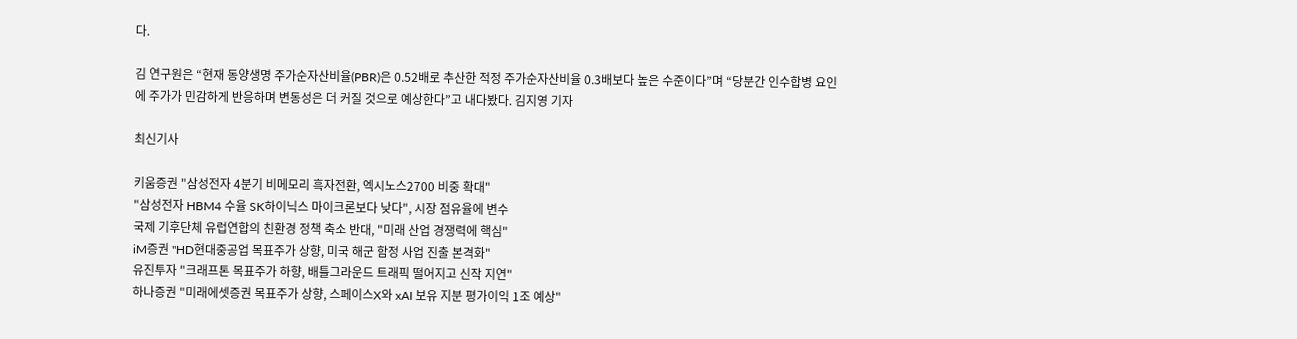다.

김 연구원은 “현재 동양생명 주가순자산비율(PBR)은 0.52배로 추산한 적정 주가순자산비율 0.3배보다 높은 수준이다”며 “당분간 인수합병 요인에 주가가 민감하게 반응하며 변동성은 더 커질 것으로 예상한다”고 내다봤다. 김지영 기자

최신기사

키움증권 "삼성전자 4분기 비메모리 흑자전환, 엑시노스2700 비중 확대"
"삼성전자 HBM4 수율 SK하이닉스 마이크론보다 낮다", 시장 점유율에 변수
국제 기후단체 유럽연합의 친환경 정책 축소 반대, "미래 산업 경쟁력에 핵심"
iM증권 "HD현대중공업 목표주가 상향, 미국 해군 함정 사업 진출 본격화"
유진투자 "크래프톤 목표주가 하향, 배틀그라운드 트래픽 떨어지고 신작 지연"
하나증권 "미래에셋증권 목표주가 상향, 스페이스X와 xAI 보유 지분 평가이익 1조 예상"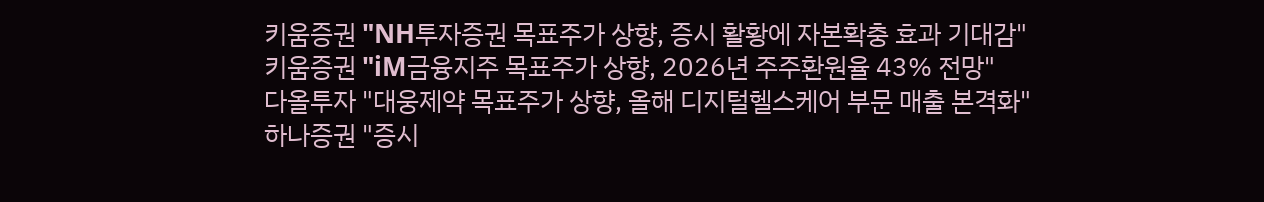키움증권 "NH투자증권 목표주가 상향, 증시 활황에 자본확충 효과 기대감"
키움증권 "iM금융지주 목표주가 상향, 2026년 주주환원율 43% 전망"
다올투자 "대웅제약 목표주가 상향, 올해 디지털헬스케어 부문 매출 본격화"
하나증권 "증시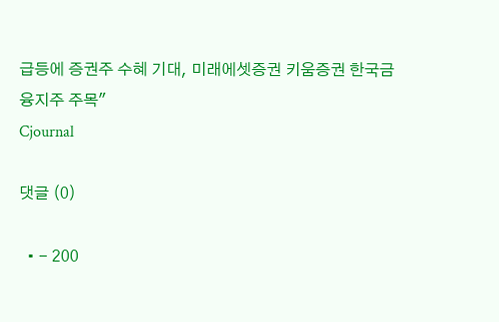급등에 증권주 수혜 기대, 미래에셋증권 키움증권 한국금융지주 주목"
Cjournal

댓글 (0)

  • - 200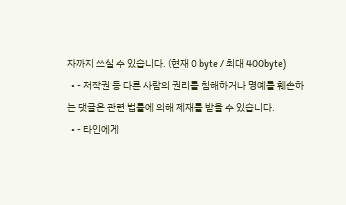자까지 쓰실 수 있습니다. (현재 0 byte / 최대 400byte)
  • - 저작권 등 다른 사람의 권리를 침해하거나 명예를 훼손하는 댓글은 관련 법률에 의해 제재를 받을 수 있습니다.
  • - 타인에게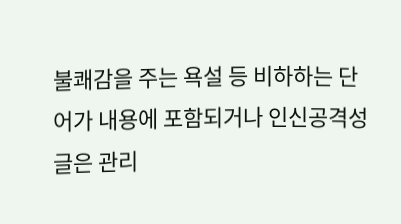불쾌감을 주는 욕설 등 비하하는 단어가 내용에 포함되거나 인신공격성 글은 관리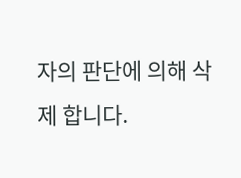자의 판단에 의해 삭제 합니다.